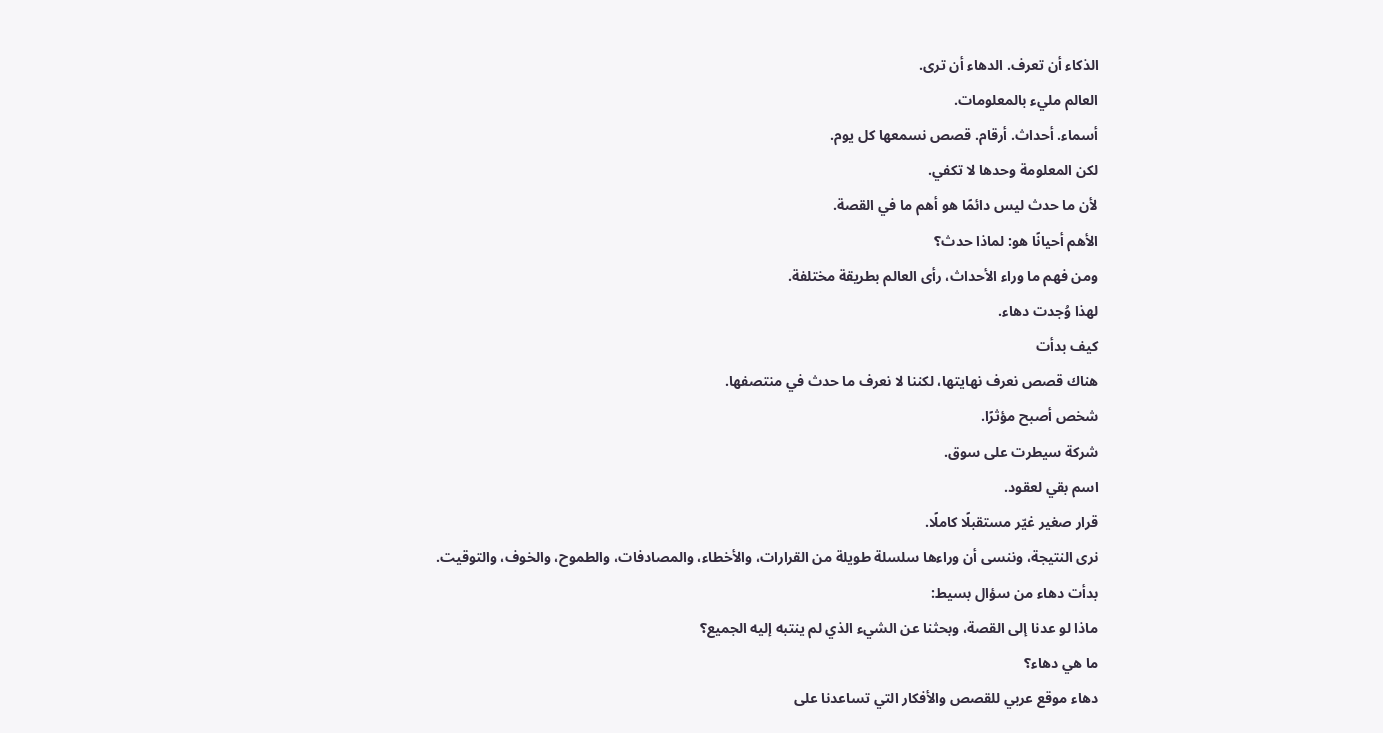الذكاء أن تعرف. الدهاء أن ترى.
العالم مليء بالمعلومات.
أسماء. أحداث. أرقام. قصص نسمعها كل يوم.
لكن المعلومة وحدها لا تكفي.
لأن ما حدث ليس دائمًا هو أهم ما في القصة.
الأهم أحيانًا هو: لماذا حدث؟
ومن فهم ما وراء الأحداث، رأى العالم بطريقة مختلفة.
لهذا وُجدت دهاء.
كيف بدأت
هناك قصص نعرف نهايتها، لكننا لا نعرف ما حدث في منتصفها.
شخص أصبح مؤثرًا.
شركة سيطرت على سوق.
اسم بقي لعقود.
قرار صغير غيّر مستقبلًا كاملًا.
نرى النتيجة، وننسى أن وراءها سلسلة طويلة من القرارات، والأخطاء، والمصادفات، والطموح، والخوف، والتوقيت.
بدأت دهاء من سؤال بسيط:
ماذا لو عدنا إلى القصة، وبحثنا عن الشيء الذي لم ينتبه إليه الجميع؟
ما هي دهاء؟
دهاء موقع عربي للقصص والأفكار التي تساعدنا على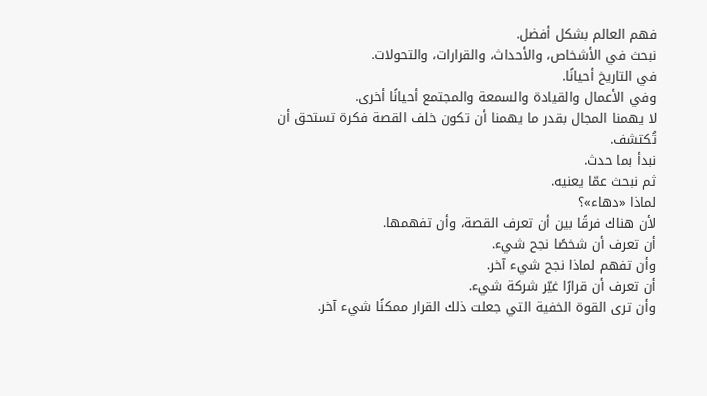فهم العالم بشكل أفضل.
نبحث في الأشخاص، والأحداث، والقرارات، والتحولات.
في التاريخ أحيانًا.
وفي الأعمال والقيادة والسمعة والمجتمع أحيانًا أخرى.
لا يهمنا المجال بقدر ما يهمنا أن تكون خلف القصة فكرة تستحق أن تُكتشف.
نبدأ بما حدث.
ثم نبحث عمّا يعنيه.
لماذا «دهاء»؟
لأن هناك فرقًا بين أن تعرف القصة، وأن تفهمها.
أن تعرف أن شخصًا نجح شيء.
وأن تفهم لماذا نجح شيء آخر.
أن تعرف أن قرارًا غيّر شركة شيء.
وأن ترى القوة الخفية التي جعلت ذلك القرار ممكنًا شيء آخر.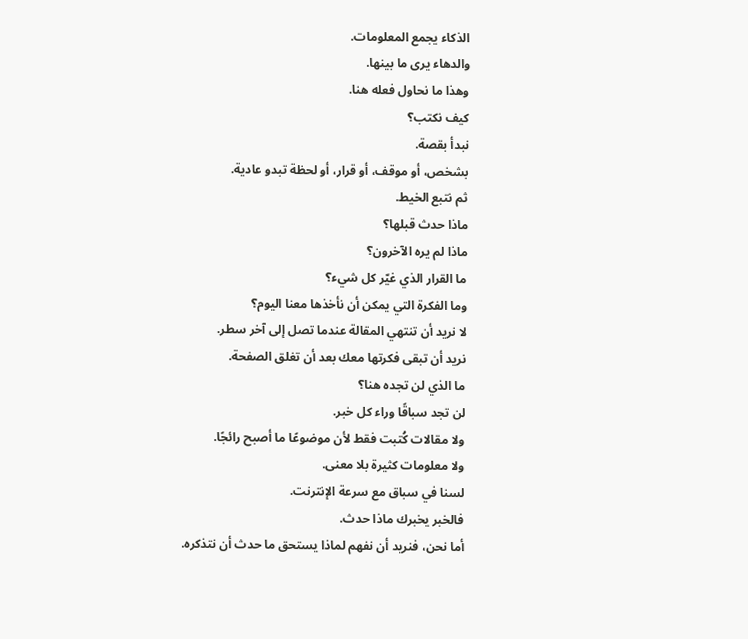الذكاء يجمع المعلومات.
والدهاء يرى ما بينها.
وهذا ما نحاول فعله هنا.
كيف نكتب؟
نبدأ بقصة.
بشخص، أو موقف، أو قرار، أو لحظة تبدو عادية.
ثم نتبع الخيط.
ماذا حدث قبلها؟
ماذا لم يره الآخرون؟
ما القرار الذي غيّر كل شيء؟
وما الفكرة التي يمكن أن نأخذها معنا اليوم؟
لا نريد أن تنتهي المقالة عندما تصل إلى آخر سطر.
نريد أن تبقى فكرتها معك بعد أن تغلق الصفحة.
ما الذي لن تجده هنا؟
لن تجد سباقًا وراء كل خبر.
ولا مقالات كُتبت فقط لأن موضوعًا ما أصبح رائجًا.
ولا معلومات كثيرة بلا معنى.
لسنا في سباق مع سرعة الإنترنت.
فالخبر يخبرك ماذا حدث.
أما نحن، فنريد أن نفهم لماذا يستحق ما حدث أن نتذكره.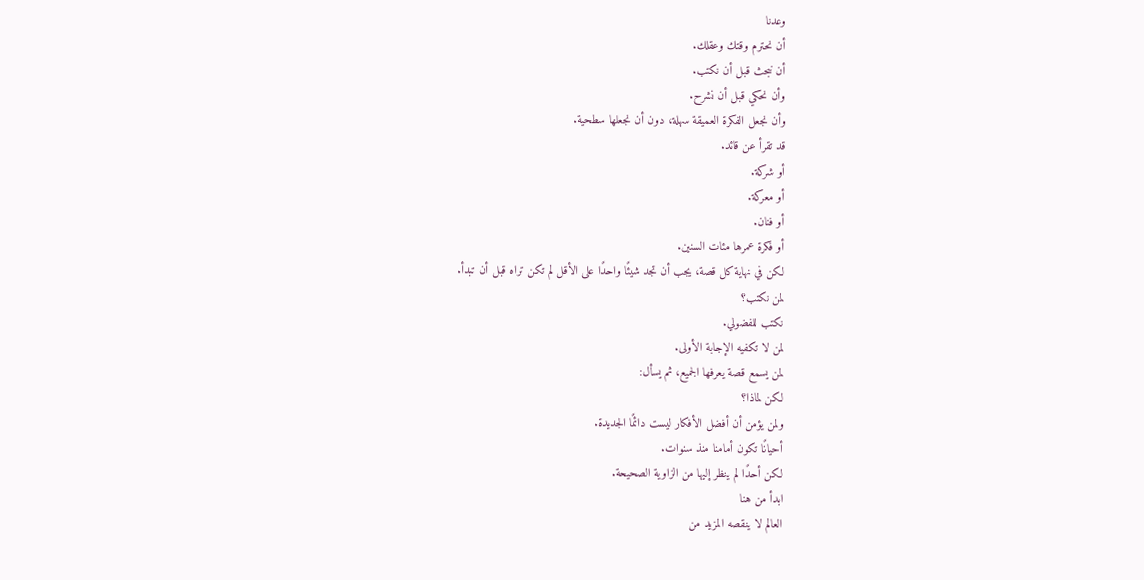وعدنا
أن نحترم وقتك وعقلك.
أن نبحث قبل أن نكتب.
وأن نحكي قبل أن نشرح.
وأن نجعل الفكرة العميقة سهلة، دون أن نجعلها سطحية.
قد تقرأ عن قائد.
أو شركة.
أو معركة.
أو فنان.
أو فكرة عمرها مئات السنين.
لكن في نهاية كل قصة، يجب أن تجد شيئًا واحدًا على الأقل لم تكن تراه قبل أن تبدأ.
لمن نكتب؟
نكتب للفضولي.
لمن لا تكفيه الإجابة الأولى.
لمن يسمع قصة يعرفها الجميع، ثم يسأل:
لكن لماذا؟
ولمن يؤمن أن أفضل الأفكار ليست دائمًا الجديدة.
أحيانًا تكون أمامنا منذ سنوات.
لكن أحدًا لم ينظر إليها من الزاوية الصحيحة.
ابدأ من هنا
العالم لا ينقصه المزيد من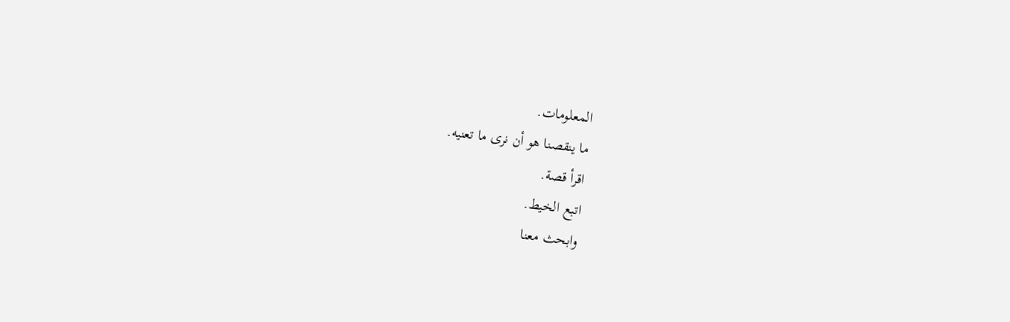المعلومات.
ما ينقصنا هو أن نرى ما تعنيه.
اقرأ قصة.
اتبع الخيط.
وابحث معنا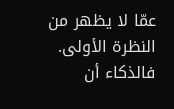عمّا لا يظهر من النظرة الأولى.
فالذكاء أن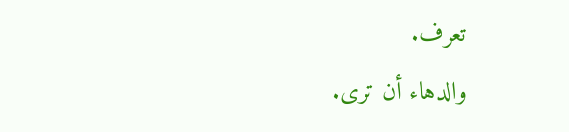تعرف.
والدهاء أن ترى.